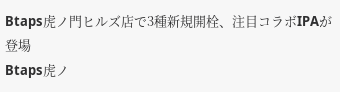Btaps虎ノ門ヒルズ店で3種新規開栓、注目コラボIPAが登場
Btaps虎ノ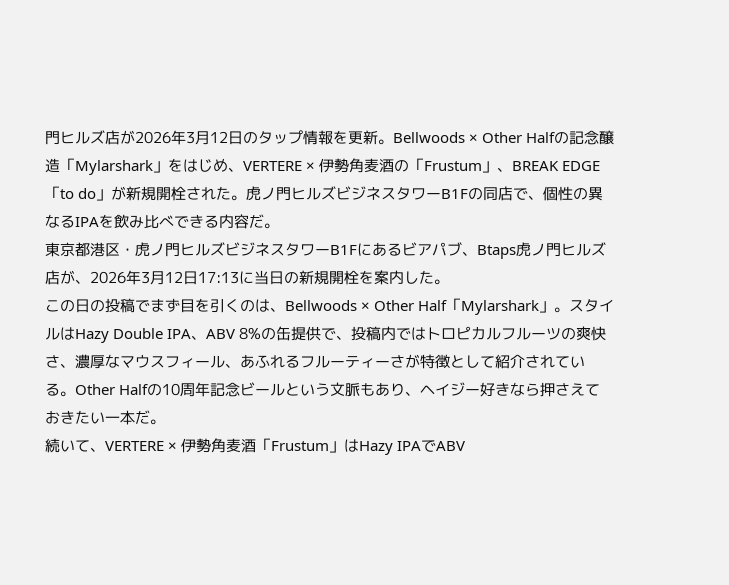門ヒルズ店が2026年3月12日のタップ情報を更新。Bellwoods × Other Halfの記念醸造「Mylarshark」をはじめ、VERTERE × 伊勢角麦酒の「Frustum」、BREAK EDGE「to do」が新規開栓された。虎ノ門ヒルズビジネスタワーB1Fの同店で、個性の異なるIPAを飲み比べできる内容だ。
東京都港区・虎ノ門ヒルズビジネスタワーB1Fにあるビアパブ、Btaps虎ノ門ヒルズ店が、2026年3月12日17:13に当日の新規開栓を案内した。
この日の投稿でまず目を引くのは、Bellwoods × Other Half「Mylarshark」。スタイルはHazy Double IPA、ABV 8%の缶提供で、投稿内ではトロピカルフルーツの爽快さ、濃厚なマウスフィール、あふれるフルーティーさが特徴として紹介されている。Other Halfの10周年記念ビールという文脈もあり、ヘイジー好きなら押さえておきたい一本だ。
続いて、VERTERE × 伊勢角麦酒「Frustum」はHazy IPAでABV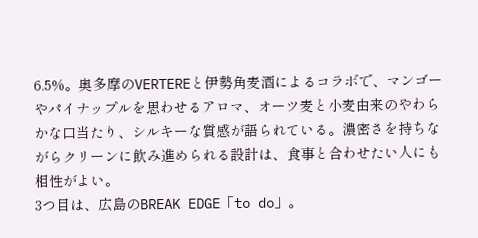6.5%。奥多摩のVERTEREと伊勢角麦酒によるコラボで、マンゴーやパイナップルを思わせるアロマ、オーツ麦と小麦由来のやわらかな口当たり、シルキーな質感が語られている。濃密さを持ちながらクリーンに飲み進められる設計は、食事と合わせたい人にも相性がよい。
3つ目は、広島のBREAK EDGE「to do」。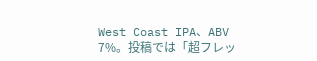West Coast IPA、ABV 7%。投稿では「超フレッ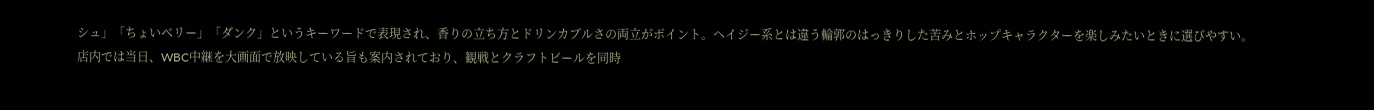シュ」「ちょいベリー」「ダンク」というキーワードで表現され、香りの立ち方とドリンカブルさの両立がポイント。ヘイジー系とは違う輪郭のはっきりした苦みとホップキャラクターを楽しみたいときに選びやすい。
店内では当日、WBC中継を大画面で放映している旨も案内されており、観戦とクラフトビールを同時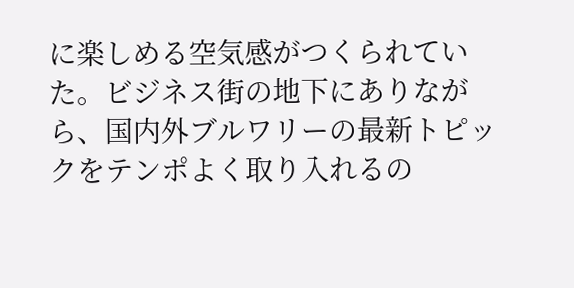に楽しめる空気感がつくられていた。ビジネス街の地下にありながら、国内外ブルワリーの最新トピックをテンポよく取り入れるの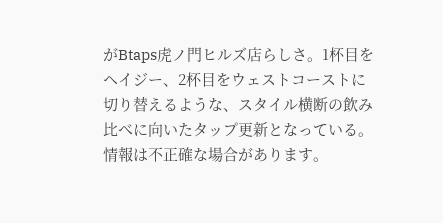がBtaps虎ノ門ヒルズ店らしさ。1杯目をヘイジー、2杯目をウェストコーストに切り替えるような、スタイル横断の飲み比べに向いたタップ更新となっている。
情報は不正確な場合があります。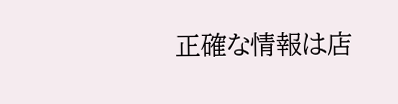正確な情報は店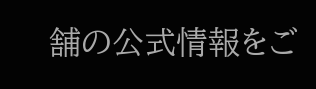舗の公式情報をご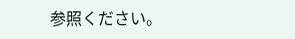参照ください。